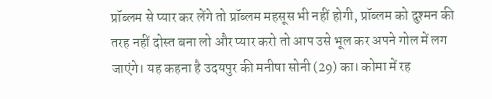प्रॉब्लम से प्यार कर लेंगे तो प्रॉब्लम महसूस भी नहीं होगी, प्रॉब्लम को दुश्मन की तरह नहीं दोस्त बना लो और प्यार करो तो आप उसे भूल कर अपने गोल में लग जाएंगे। यह कहना है उदयपुर की मनीषा सोनी (29) का। कोमा में रह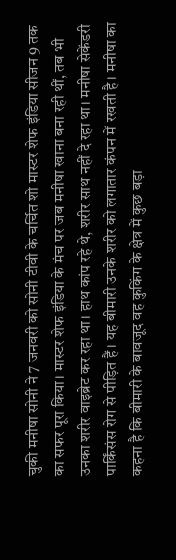चुकी मनीषा सोनी ने 7 जनवरी को सोनी टीवी के चर्चित शो मास्टर शेफ इंडिया सीजन 9 तक का सफर पूरा किया। मास्टर शेफ इंडिया के मंच पर जब मनीषा खाना बना रही थीं, तब भी उनका शरीर वाइब्रेट कर रहा था। हाथ कांप रहे थे, शरीर साथ नहीं दे रहा था। मनीषा सेकेंडरी पार्किंसंस रोग से पीड़ित हैं। यह बीमारी उनके शरीर को लगातार कंपन में रखती है। मनीषा का कहना है कि बीमारी के बावजूद वह कुकिंग के क्षेत्र में कुछ बड़ा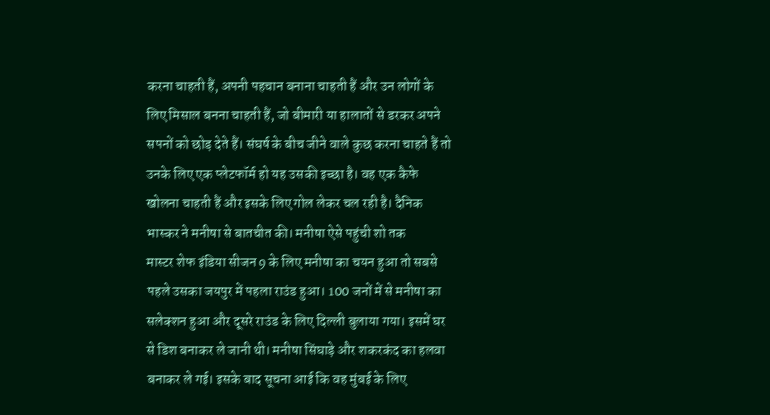करना चाहती हैं, अपनी पहचान बनाना चाहती हैं और उन लोगों के लिए मिसाल बनना चाहती हैं, जो बीमारी या हालातों से डरकर अपने सपनों को छोड़ देते हैं। संघर्ष के बीच जीने वाले कुछ करना चाहते हैं तो उनके लिए एक प्लेटफॉर्म हो यह उसकी इच्छा है। वह एक कैफे खोलना चाहती हैं और इसके लिए गोल लेकर चल रही है। दैनिक भास्कर ने मनीषा से बातचीत की। मनीषा ऐसे पहुंची शो तक
मास्टर शेफ इंडिया सीजन 9 के लिए मनीषा का चयन हुआ तो सबसे पहले उसका जयपुर में पहला राउंड हुआ। 100 जनों में से मनीषा का सलेक्शन हुआ और दूसरे राउंड के लिए दिल्ली बुलाया गया। इसमें घर से डिश बनाकर ले जानी थी। मनीषा सिंघाड़े और शकरकंद का हलवा बनाकर ले गई। इसके बाद सूचना आई कि वह मुंबई के लिए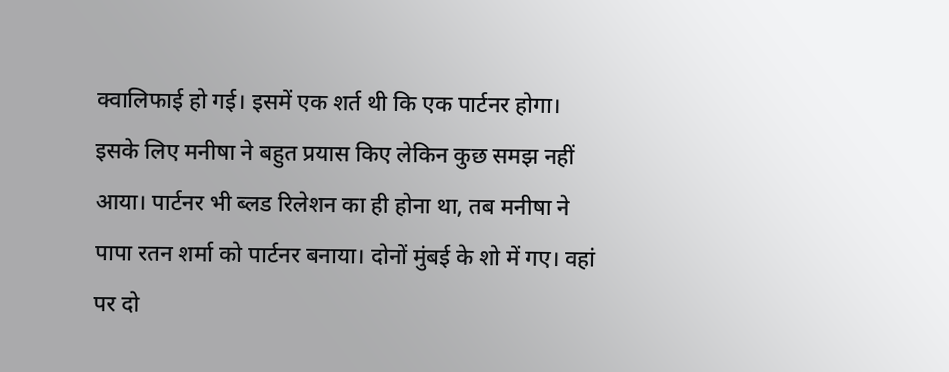क्वालिफाई हो गई। इसमें एक शर्त थी कि एक पार्टनर होगा। इसके लिए मनीषा ने बहुत प्रयास किए लेकिन कुछ समझ नहीं आया। पार्टनर भी ब्लड रिलेशन का ही होना था, तब मनीषा ने पापा रतन शर्मा को पार्टनर बनाया। दोनों मुंबई के शो में गए। वहां पर दो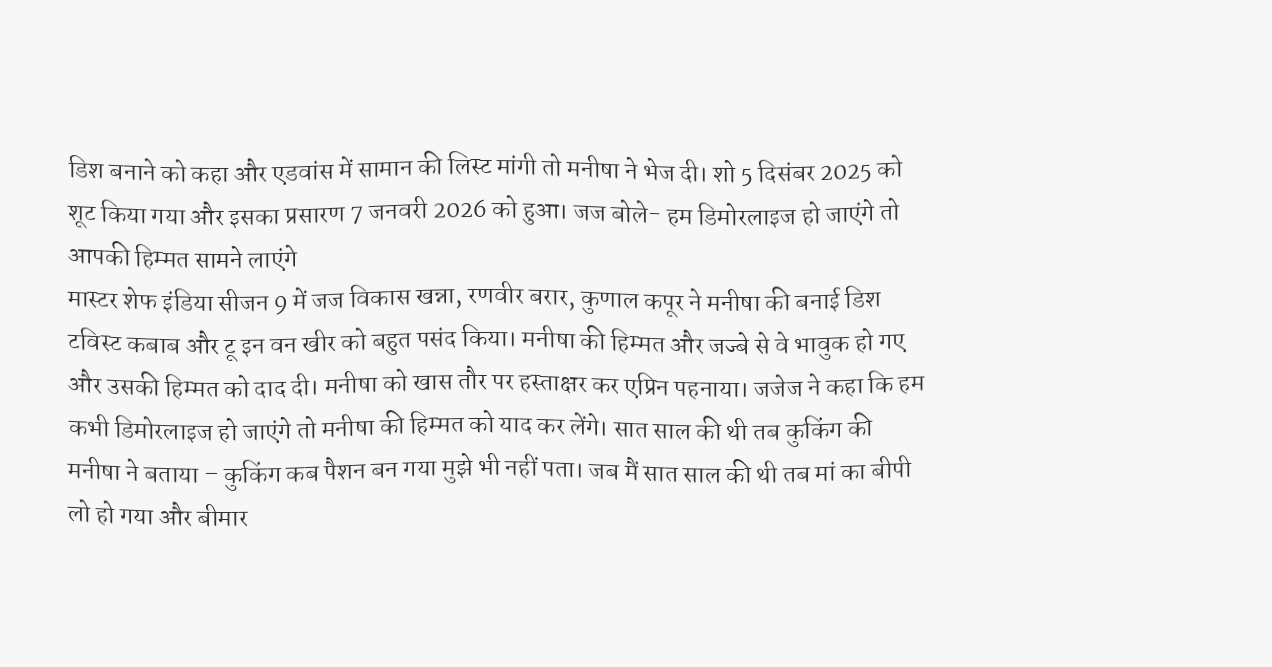डिश बनाने को कहा और एडवांस में सामान की लिस्ट मांगी तो मनीषा ने भेज दी। शो 5 दिसंबर 2025 को शूट किया गया और इसका प्रसारण 7 जनवरी 2026 को हुआ। जज बोले- हम डिमोरलाइज हो जाएंगे तो आपकी हिम्मत सामने लाएंगे
मास्टर शेफ इंडिया सीजन 9 में जज विकास खन्ना, रणवीर बरार, कुणाल कपूर ने मनीषा की बनाई डिश टविस्ट कबाब और टू इन वन खीर को बहुत पसंद किया। मनीषा की हिम्मत और जज्बे से वे भावुक हो गए और उसकी हिम्मत को दाद दी। मनीषा को खास तौर पर हस्ताक्षर कर एप्रिन पहनाया। जजेज ने कहा कि हम कभी डिमोरलाइज हो जाएंगे तो मनीषा की हिम्मत को याद कर लेंगे। सात साल की थी तब कुकिंग की
मनीषा ने बताया – कुकिंग कब पैशन बन गया मुझे भी नहीं पता। जब मैं सात साल की थी तब मां का बीपी लो हो गया और बीमार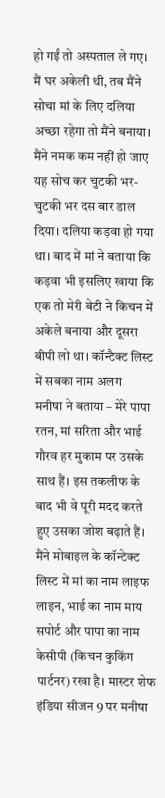हो गईं तो अस्पताल ले गए। मैं घर अकेली थी, तब मैंने सोचा मां के लिए दलिया अच्छा रहेगा तो मैंने बनाया। मैंने नमक कम नहीं हो जाए यह सोच कर चुटकी भर-चुटकी भर दस बार डाल दिया। दलिया कड़वा हो गया था। बाद में मां ने बताया कि कड़वा भी इसलिए खाया कि एक तो मेरी बेटी ने किचन में अकेले बनाया और दूसरा बीपी लो था। कॉन्टैक्ट लिस्ट में सबका नाम अलग
मनीषा ने बताया – मेरे पापा रतन, मां सरिता और भाई गौरव हर मुकाम पर उसके साथ हैं। इस तकलीफ के बाद भी वे पूरी मदद करते हुए उसका जोश बढ़ाते हैं। मैंने मोबाइल के कॉन्टेक्ट लिस्ट में मां का नाम लाइफ लाइन, भाई का नाम माय सपोर्ट और पापा का नाम केसीपी (किचन कुकिंग पार्टनर) रखा है। मास्टर शेफ इंडिया सीजन 9 पर मनीषा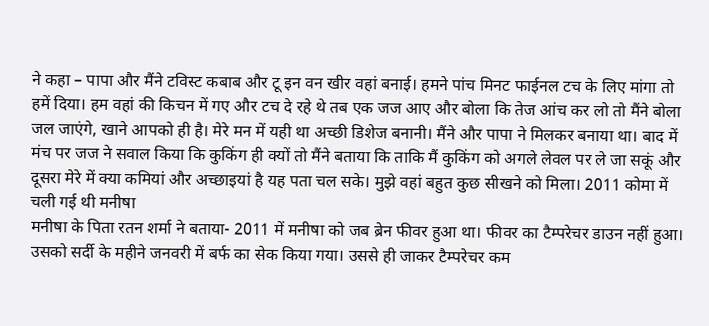ने कहा – पापा और मैंने टविस्ट कबाब और टू इन वन खीर वहां बनाई। हमने पांच मिनट फाईनल टच के लिए मांगा तो हमें दिया। हम वहां की किचन में गए और टच दे रहे थे तब एक जज आए और बोला कि तेज आंच कर लो तो मैंने बोला जल जाएंगे, खाने आपको ही है। मेरे मन में यही था अच्छी डिशेज बनानी। मैंने और पापा ने मिलकर बनाया था। बाद में मंच पर जज ने सवाल किया कि कुकिंग ही क्यों तो मैंने बताया कि ताकि मैं कुकिंग को अगले लेवल पर ले जा सकूं और दूसरा मेरे में क्या कमियां और अच्छाइयां है यह पता चल सके। मुझे वहां बहुत कुछ सीखने को मिला। 2011 कोमा में चली गई थी मनीषा
मनीषा के पिता रतन शर्मा ने बताया- 2011 में मनीषा को जब ब्रेन फीवर हुआ था। फीवर का टैम्परेचर डाउन नहीं हुआ। उसको सर्दी के महीने जनवरी में बर्फ का सेक किया गया। उससे ही जाकर टैम्परेचर कम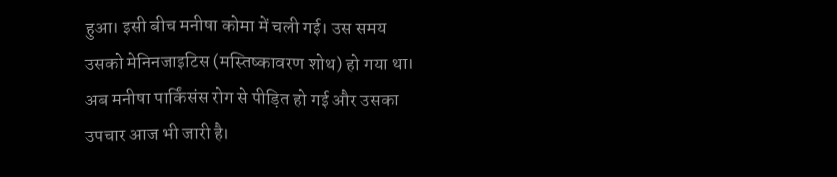हुआ। इसी बीच मनीषा कोमा में चली गई। उस समय उसको मेनिनजाइटिस (मस्तिष्कावरण शोथ) हो गया था। अब मनीषा पार्किंसंस रोग से पीड़ित हो गई और उसका उपचार आज भी जारी है।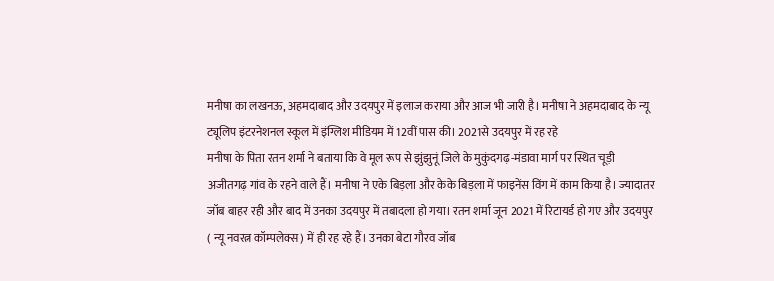मनीषा का लखनऊ, अहमदाबाद और उदयपुर में इलाज कराया और आज भी जारी है। मनीषा ने अहमदाबाद के न्यू ट्यूलिप इंटरनेशनल स्कूल में इंग्लिश मीडियम में 12वीं पास की। 2021से उदयपुर में रह रहे
मनीषा के पिता रतन शर्मा ने बताया कि वे मूल रूप से झुंझुनूं जिले के मुकुंदगढ़-मंडावा मार्ग पर स्थित चूड़ी अजीतगढ़ गांव के रहने वाले हैं। मनीषा ने एके बिड़ला और केके बिड़ला में फाइनेंस विंग में काम किया है। ज्यादातर जॉब बाहर रही और बाद में उनका उदयपुर में तबादला हो गया। रतन शर्मा जून 2021 में रिटायर्ड हो गए और उदयपुर ( न्यू नवरत्न कॉम्पलेक्स) में ही रह रहे हैं। उनका बेटा गौरव जॉब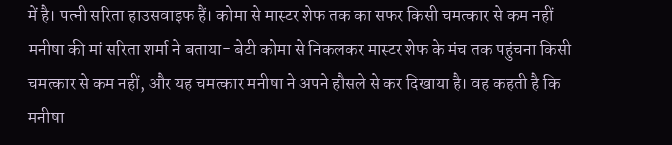में है। पत्नी सरिता हाउसवाइफ हैं। कोमा से मास्टर शेफ तक का सफर किसी चमत्कार से कम नहीं
मनीषा की मां सरिता शर्मा ने बताया- बेटी कोमा से निकलकर मास्टर शेफ के मंच तक पहुंचना किसी चमत्कार से कम नहीं, और यह चमत्कार मनीषा ने अपने हौसले से कर दिखाया है। वह कहती है कि मनीषा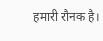हमारी रौनक है।